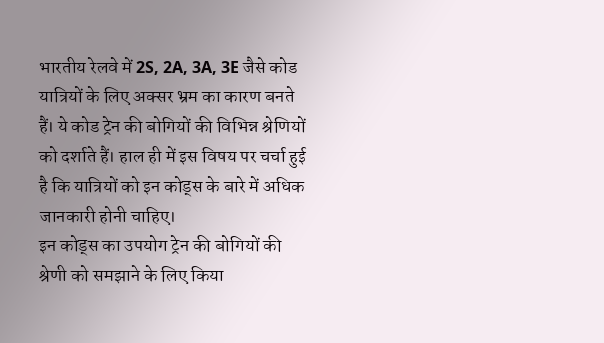भारतीय रेलवे में 2S, 2A, 3A, 3E जैसे कोड यात्रियों के लिए अक्सर भ्रम का कारण बनते हैं। ये कोड ट्रेन की बोगियों की विभिन्न श्रेणियों को दर्शाते हैं। हाल ही में इस विषय पर चर्चा हुई है कि यात्रियों को इन कोड्स के बारे में अधिक जानकारी होनी चाहिए।
इन कोड्स का उपयोग ट्रेन की बोगियों की श्रेणी को समझाने के लिए किया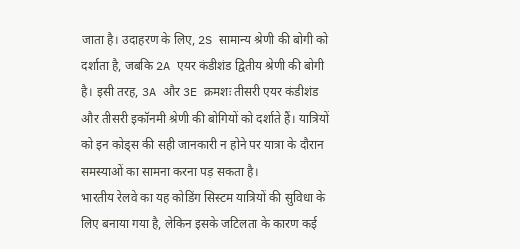जाता है। उदाहरण के लिए, 2S सामान्य श्रेणी की बोगी को दर्शाता है, जबकि 2A एयर कंडीशंड द्वितीय श्रेणी की बोगी है। इसी तरह, 3A और 3E क्रमशः तीसरी एयर कंडीशंड और तीसरी इकॉनमी श्रेणी की बोगियों को दर्शाते हैं। यात्रियों को इन कोड्स की सही जानकारी न होने पर यात्रा के दौरान समस्याओं का सामना करना पड़ सकता है।
भारतीय रेलवे का यह कोडिंग सिस्टम यात्रियों की सुविधा के लिए बनाया गया है, लेकिन इसके जटिलता के कारण कई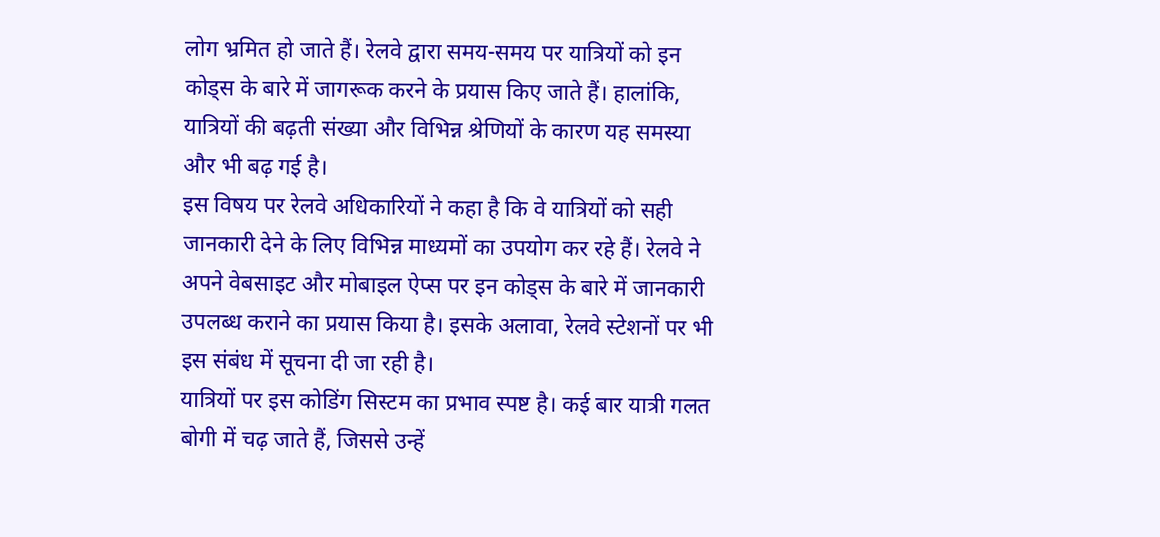लोग भ्रमित हो जाते हैं। रेलवे द्वारा समय-समय पर यात्रियों को इन कोड्स के बारे में जागरूक करने के प्रयास किए जाते हैं। हालांकि, यात्रियों की बढ़ती संख्या और विभिन्न श्रेणियों के कारण यह समस्या और भी बढ़ गई है।
इस विषय पर रेलवे अधिकारियों ने कहा है कि वे यात्रियों को सही जानकारी देने के लिए विभिन्न माध्यमों का उपयोग कर रहे हैं। रेलवे ने अपने वेबसाइट और मोबाइल ऐप्स पर इन कोड्स के बारे में जानकारी उपलब्ध कराने का प्रयास किया है। इसके अलावा, रेलवे स्टेशनों पर भी इस संबंध में सूचना दी जा रही है।
यात्रियों पर इस कोडिंग सिस्टम का प्रभाव स्पष्ट है। कई बार यात्री गलत बोगी में चढ़ जाते हैं, जिससे उन्हें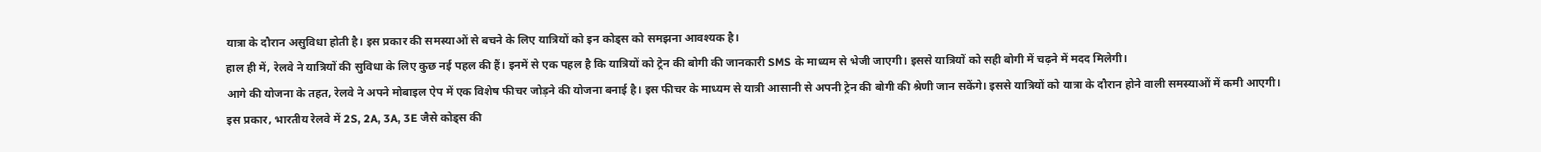यात्रा के दौरान असुविधा होती है। इस प्रकार की समस्याओं से बचने के लिए यात्रियों को इन कोड्स को समझना आवश्यक है।
हाल ही में, रेलवे ने यात्रियों की सुविधा के लिए कुछ नई पहल की हैं। इनमें से एक पहल है कि यात्रियों को ट्रेन की बोगी की जानकारी SMS के माध्यम से भेजी जाएगी। इससे यात्रियों को सही बोगी में चढ़ने में मदद मिलेगी।
आगे की योजना के तहत, रेलवे ने अपने मोबाइल ऐप में एक विशेष फीचर जोड़ने की योजना बनाई है। इस फीचर के माध्यम से यात्री आसानी से अपनी ट्रेन की बोगी की श्रेणी जान सकेंगे। इससे यात्रियों को यात्रा के दौरान होने वाली समस्याओं में कमी आएगी।
इस प्रकार, भारतीय रेलवे में 2S, 2A, 3A, 3E जैसे कोड्स की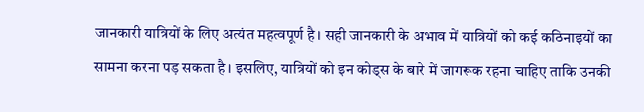जानकारी यात्रियों के लिए अत्यंत महत्वपूर्ण है। सही जानकारी के अभाव में यात्रियों को कई कठिनाइयों का सामना करना पड़ सकता है। इसलिए, यात्रियों को इन कोड्स के बारे में जागरूक रहना चाहिए ताकि उनकी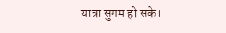यात्रा सुगम हो सके।